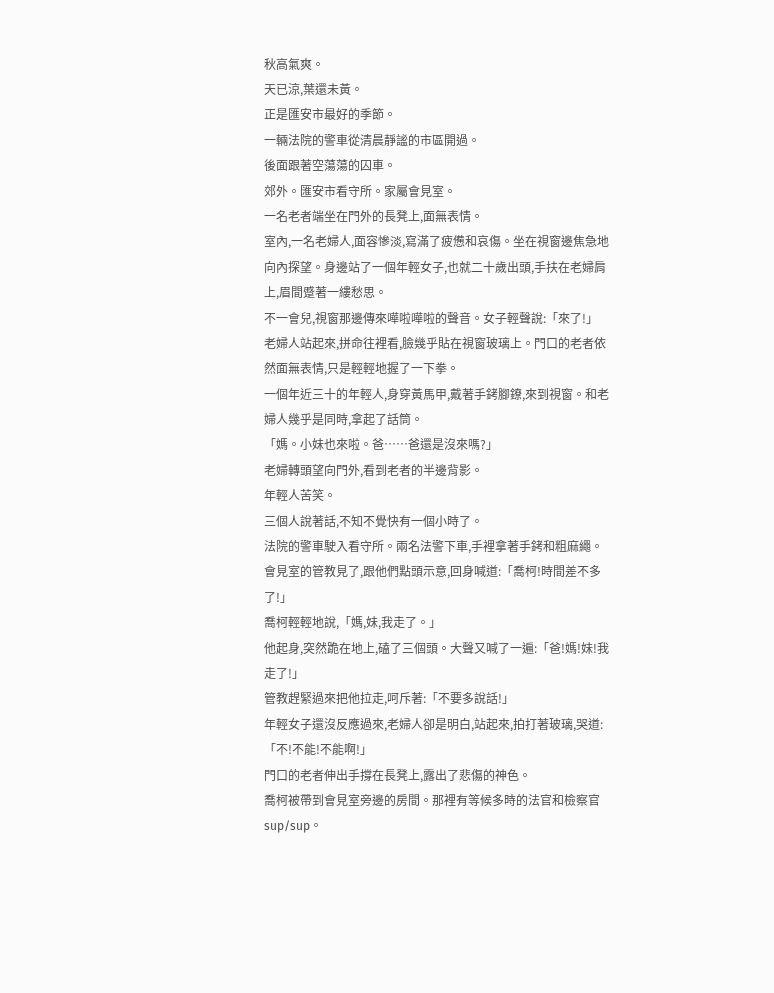秋高氣爽。
天已涼,葉還未黃。
正是匯安市最好的季節。
一輛法院的警車從清晨靜謐的市區開過。
後面跟著空蕩蕩的囚車。
郊外。匯安市看守所。家屬會見室。
一名老者端坐在門外的長凳上,面無表情。
室內,一名老婦人,面容慘淡,寫滿了疲憊和哀傷。坐在視窗邊焦急地向內探望。身邊站了一個年輕女子,也就二十歲出頭,手扶在老婦肩上,眉間蹙著一縷愁思。
不一會兒,視窗那邊傳來嘩啦嘩啦的聲音。女子輕聲說:「來了!」
老婦人站起來,拼命往裡看,臉幾乎貼在視窗玻璃上。門口的老者依然面無表情,只是輕輕地握了一下拳。
一個年近三十的年輕人,身穿黃馬甲,戴著手銬腳鐐,來到視窗。和老婦人幾乎是同時,拿起了話筒。
「媽。小妹也來啦。爸……爸還是沒來嗎?」
老婦轉頭望向門外,看到老者的半邊背影。
年輕人苦笑。
三個人說著話,不知不覺快有一個小時了。
法院的警車駛入看守所。兩名法警下車,手裡拿著手銬和粗麻繩。
會見室的管教見了,跟他們點頭示意,回身喊道:「喬柯!時間差不多了!」
喬柯輕輕地說,「媽,妹,我走了。」
他起身,突然跪在地上,磕了三個頭。大聲又喊了一遍:「爸!媽!妹!我走了!」
管教趕緊過來把他拉走,呵斥著:「不要多說話!」
年輕女子還沒反應過來,老婦人卻是明白,站起來,拍打著玻璃,哭道:「不!不能!不能啊!」
門口的老者伸出手撐在長凳上,露出了悲傷的神色。
喬柯被帶到會見室旁邊的房間。那裡有等候多時的法官和檢察官sup/sup。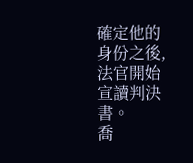確定他的身份之後,法官開始宣讀判決書。
喬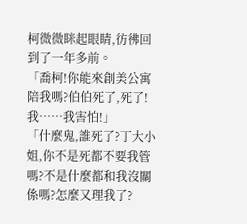柯微微眯起眼睛,彷彿回到了一年多前。
「喬柯!你能來創美公寓陪我嗎?伯伯死了,死了!我……我害怕!」
「什麼鬼,誰死了?丁大小姐,你不是死都不要我管嗎?不是什麼都和我沒關係嗎?怎麼又理我了?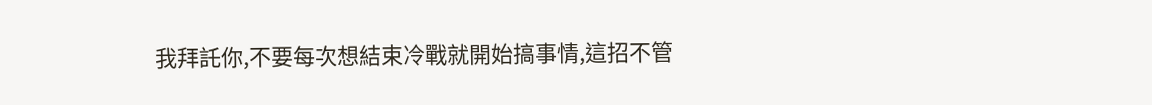我拜託你,不要每次想結束冷戰就開始搞事情,這招不管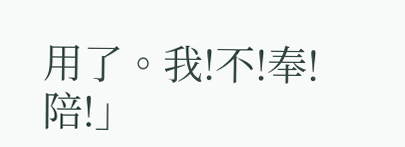用了。我!不!奉!陪!」